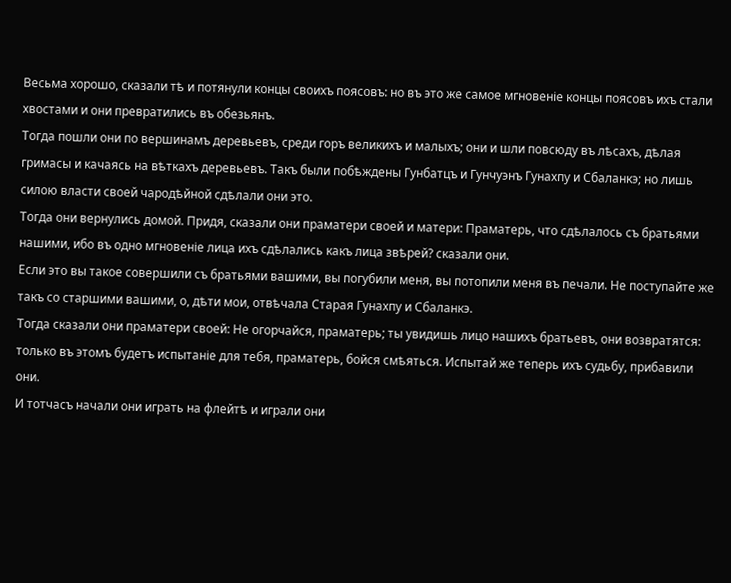Весьма хорошо, сказали тѣ и потянули концы своихъ поясовъ: но въ это же самое мгновеніе концы поясовъ ихъ стали хвостами и они превратились въ обезьянъ.
Тогда пошли они по вершинамъ деревьевъ, среди горъ великихъ и малыхъ; они и шли повсюду въ лѣсахъ, дѣлая гримасы и качаясь на вѣткахъ деревьевъ. Такъ были побѣждены Гунбатцъ и Гунчуэнъ Гунахпу и Сбаланкэ; но лишь силою власти своей чародѣйной сдѣлали они это.
Тогда они вернулись домой. Придя, сказали они праматери своей и матери: Праматерь, что сдѣлалось съ братьями нашими, ибо въ одно мгновеніе лица ихъ сдѣлались какъ лица звѣрей? сказали они.
Если это вы такое совершили съ братьями вашими, вы погубили меня, вы потопили меня въ печали. Не поступайте же такъ со старшими вашими, о, дѣти мои, отвѣчала Старая Гунахпу и Сбаланкэ.
Тогда сказали они праматери своей: Не огорчайся, праматерь; ты увидишь лицо нашихъ братьевъ, они возвратятся: только въ этомъ будетъ испытаніе для тебя, праматерь, бойся смѣяться. Испытай же теперь ихъ судьбу, прибавили они.
И тотчасъ начали они играть на флейтѣ и играли они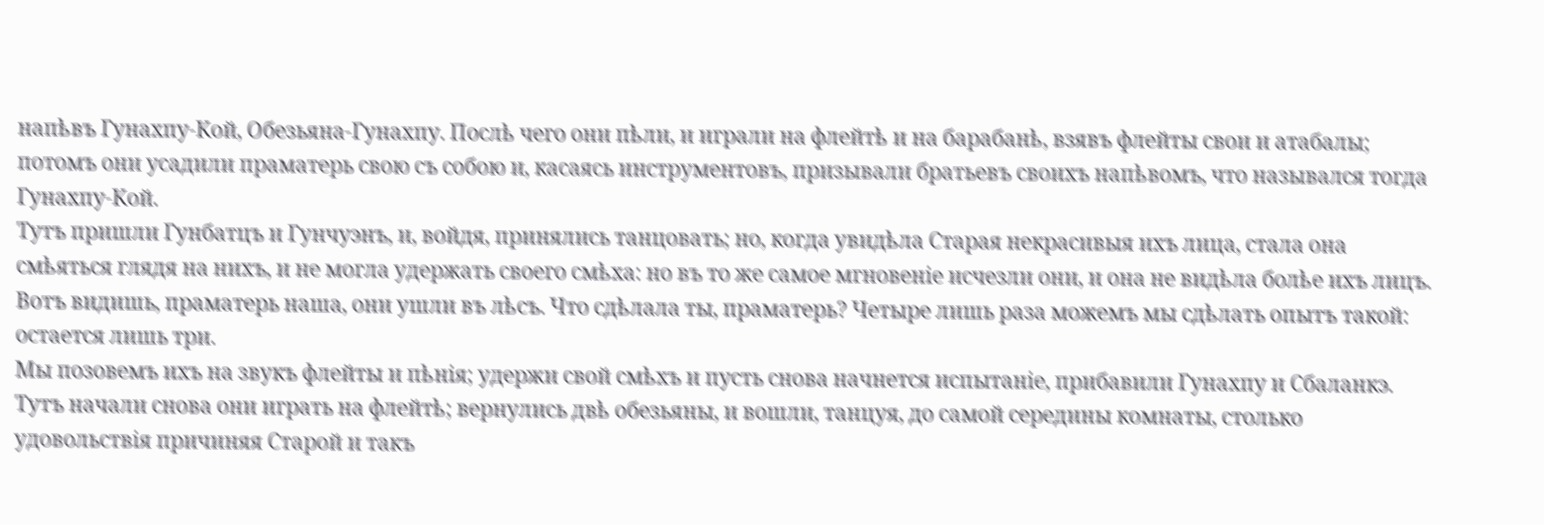напѣвъ Гунахпу-Кой, Обезьяна-Гунахпу. Послѣ чего они пѣли, и играли на флейтѣ и на барабанѣ, взявъ флейты свои и атабалы; потомъ они усадили праматерь свою съ собою и, касаясь инструментовъ, призывали братьевъ своихъ напѣвомъ, что назывался тогда Гунахпу-Кой.
Тутъ пришли Гунбатцъ и Гунчуэнъ, и, войдя, принялись танцовать; но, когда увидѣла Старая некрасивыя ихъ лица, стала она смѣяться глядя на нихъ, и не могла удержать своего смѣха: но въ то же самое мгновеніе исчезли они, и она не видѣла болѣе ихъ лицъ.
Вотъ видишь, праматерь наша, они ушли въ лѣсъ. Что сдѣлала ты, праматерь? Четыре лишь раза можемъ мы сдѣлать опытъ такой: остается лишь три.
Мы позовемъ ихъ на звукъ флейты и пѣнія; удержи свой смѣхъ и пусть снова начнется испытаніе, прибавили Гунахпу и Сбаланкэ.
Тутъ начали снова они играть на флейтѣ; вернулись двѣ обезьяны, и вошли, танцуя, до самой середины комнаты, столько удовольствія причиняя Старой и такъ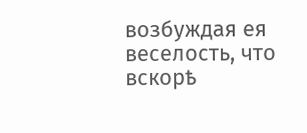возбуждая ея веселость, что вскорѣ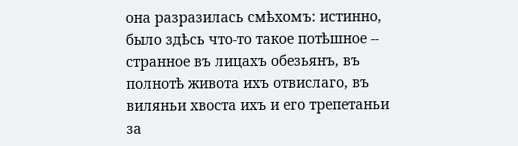она разразилась смѣхомъ: истинно, было здѣсь что-то такое потѣшное -- странное въ лицахъ обезьянъ, въ полнотѣ живота ихъ отвислаго, въ виляньи хвоста ихъ и его трепетаньи за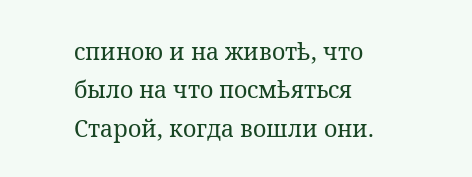спиною и на животѣ, что было на что посмѣяться Старой, когда вошли они.